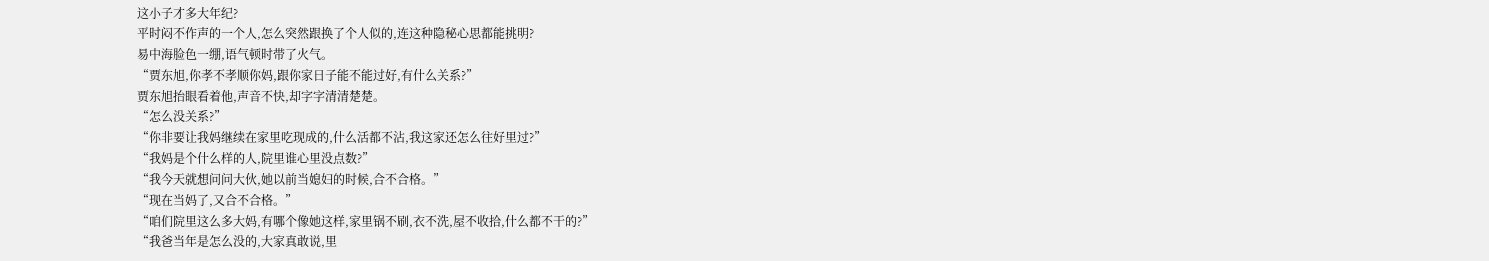这小子才多大年纪?
平时闷不作声的一个人,怎么突然跟换了个人似的,连这种隐秘心思都能挑明?
易中海脸色一绷,语气顿时带了火气。
“贾东旭,你孝不孝顺你妈,跟你家日子能不能过好,有什么关系?”
贾东旭抬眼看着他,声音不快,却字字清清楚楚。
“怎么没关系?”
“你非要让我妈继续在家里吃现成的,什么活都不沾,我这家还怎么往好里过?”
“我妈是个什么样的人,院里谁心里没点数?”
“我今天就想问问大伙,她以前当媳妇的时候,合不合格。”
“现在当妈了,又合不合格。”
“咱们院里这么多大妈,有哪个像她这样,家里锅不刷,衣不洗,屋不收拾,什么都不干的?”
“我爸当年是怎么没的,大家真敢说,里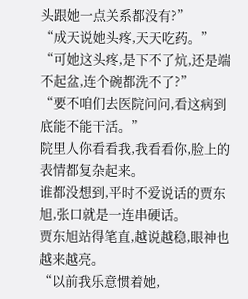头跟她一点关系都没有?”
“成天说她头疼,天天吃药。”
“可她这头疼,是下不了炕,还是端不起盆,连个碗都洗不了?”
“要不咱们去医院问问,看这病到底能不能干活。”
院里人你看看我,我看看你,脸上的表情都复杂起来。
谁都没想到,平时不爱说话的贾东旭,张口就是一连串硬话。
贾东旭站得笔直,越说越稳,眼神也越来越亮。
“以前我乐意惯着她,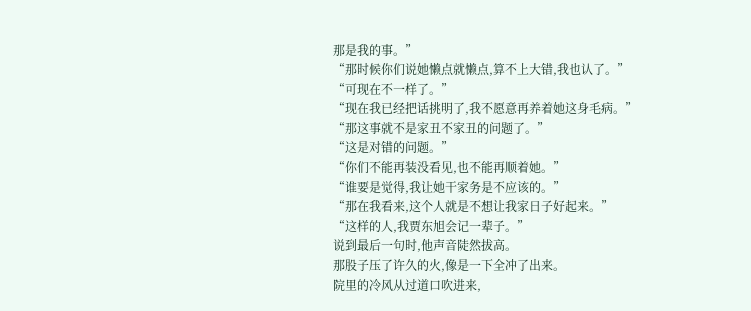那是我的事。”
“那时候你们说她懒点就懒点,算不上大错,我也认了。”
“可现在不一样了。”
“现在我已经把话挑明了,我不愿意再养着她这身毛病。”
“那这事就不是家丑不家丑的问题了。”
“这是对错的问题。”
“你们不能再装没看见,也不能再顺着她。”
“谁要是觉得,我让她干家务是不应该的。”
“那在我看来,这个人就是不想让我家日子好起来。”
“这样的人,我贾东旭会记一辈子。”
说到最后一句时,他声音陡然拔高。
那股子压了许久的火,像是一下全冲了出来。
院里的冷风从过道口吹进来,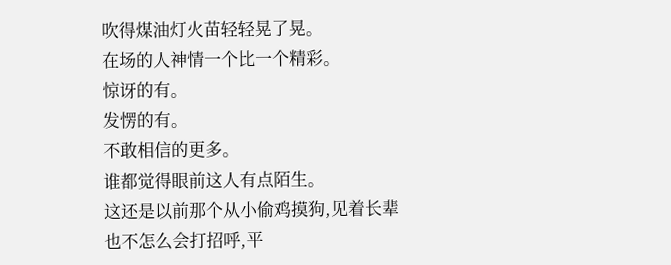吹得煤油灯火苗轻轻晃了晃。
在场的人神情一个比一个精彩。
惊讶的有。
发愣的有。
不敢相信的更多。
谁都觉得眼前这人有点陌生。
这还是以前那个从小偷鸡摸狗,见着长辈也不怎么会打招呼,平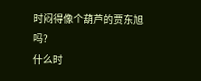时闷得像个葫芦的贾东旭吗?
什么时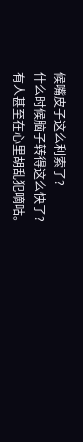候嘴皮子这么利索了?
什么时候脑子转得这么快了?
有人甚至在心里胡乱犯嘀咕。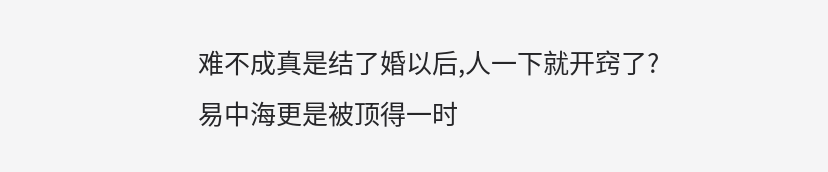难不成真是结了婚以后,人一下就开窍了?
易中海更是被顶得一时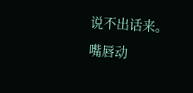说不出话来。
嘴唇动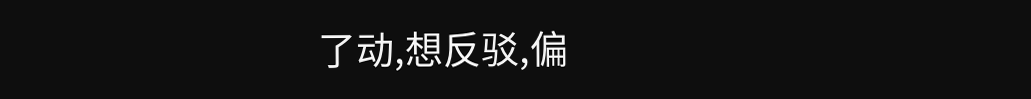了动,想反驳,偏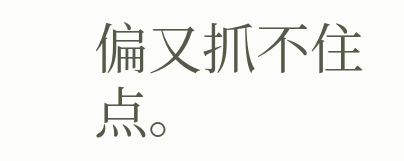偏又抓不住点。